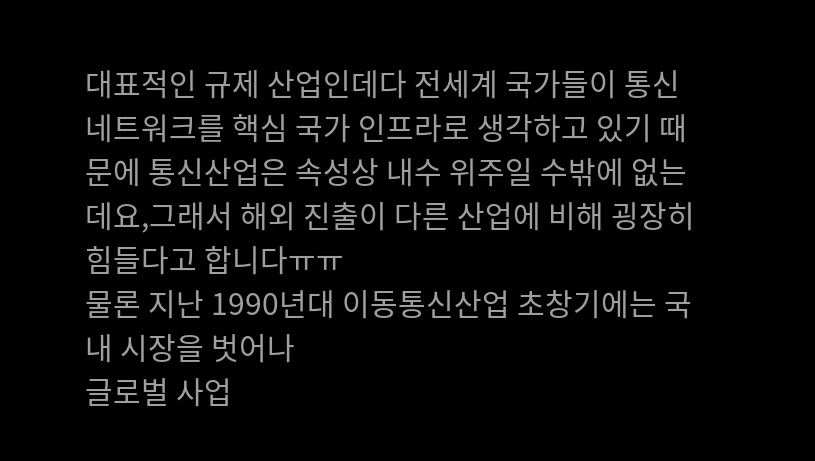대표적인 규제 산업인데다 전세계 국가들이 통신 네트워크를 핵심 국가 인프라로 생각하고 있기 때문에 통신산업은 속성상 내수 위주일 수밖에 없는데요,그래서 해외 진출이 다른 산업에 비해 굉장히 힘들다고 합니다ㅠㅠ
물론 지난 1990년대 이동통신산업 초창기에는 국내 시장을 벗어나
글로벌 사업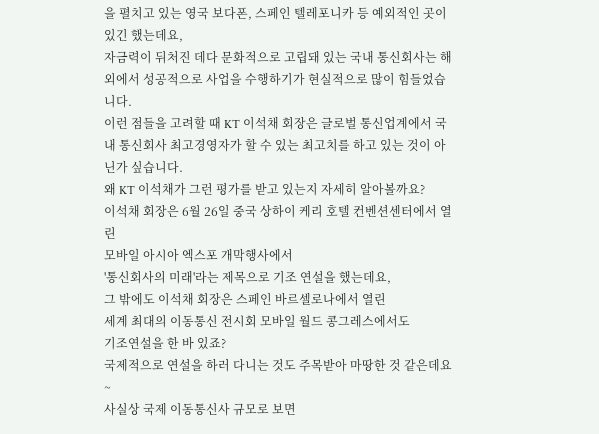을 펼치고 있는 영국 보다폰, 스페인 텔레포니카 등 예외적인 곳이 있긴 했는데요,
자금력이 뒤처진 데다 문화적으로 고립돼 있는 국내 통신회사는 해외에서 성공적으로 사업을 수행하기가 현실적으로 많이 힘들었습니다.
이런 점들을 고려할 때 KT 이석채 회장은 글로벌 통신업계에서 국내 통신회사 최고경영자가 할 수 있는 최고치를 하고 있는 것이 아닌가 싶습니다.
왜 KT 이석채가 그런 평가를 받고 있는지 자세히 알아볼까요?
이석채 회장은 6월 26일 중국 상하이 케리 호텔 컨벤션센터에서 열린
모바일 아시아 엑스포 개막행사에서
'통신회사의 미래'라는 제목으로 기조 연설을 했는데요,
그 밖에도 이석채 회장은 스페인 바르셀로나에서 열린
세계 최대의 이동통신 전시회 모바일 월드 콩그레스에서도
기조연설을 한 바 있죠?
국제적으로 연설을 하러 다니는 것도 주목받아 마땅한 것 같은데요~
사실상 국제 이동통신사 규모로 보면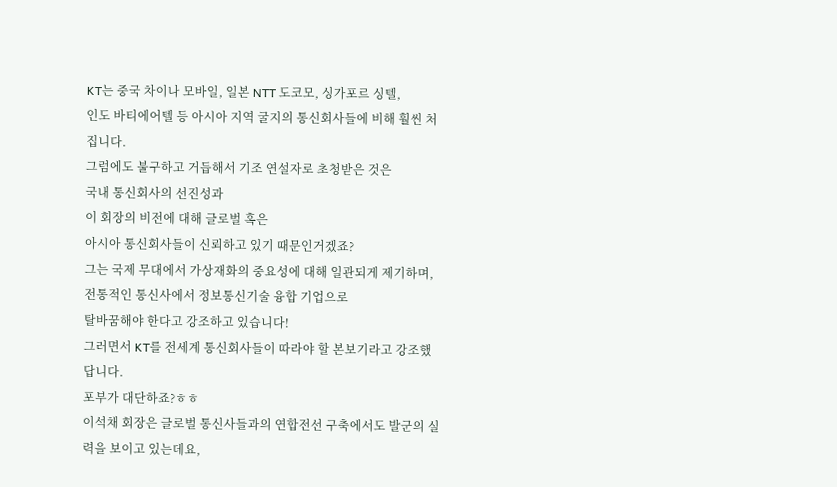KT는 중국 차이나 모바일, 일본 NTT 도코모, 싱가포르 싱텔,
인도 바티에어텔 등 아시아 지역 굴지의 통신회사들에 비해 훨씬 처집니다.
그럼에도 불구하고 거듭해서 기조 연설자로 초청받은 것은
국내 통신회사의 선진성과
이 회장의 비전에 대해 글로벌 혹은
아시아 통신회사들이 신뢰하고 있기 때문인거겠죠?
그는 국제 무대에서 가상재화의 중요성에 대해 일관되게 제기하며,
전통적인 통신사에서 정보통신기술 융합 기업으로
탈바꿈해야 한다고 강조하고 있습니다!
그러면서 KT를 전세계 통신회사들이 따라야 할 본보기라고 강조했답니다.
포부가 대단하죠?ㅎㅎ
이석채 회장은 글로벌 통신사들과의 연합전선 구축에서도 발군의 실력을 보이고 있는데요,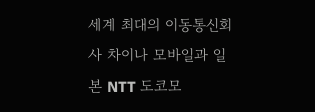세계 최대의 이동통신회사 차이나 모바일과 일본 NTT 도코모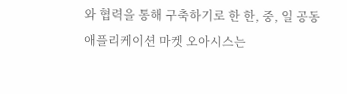와 협력을 통해 구축하기로 한 한, 중, 일 공동 애플리케이션 마켓 오아시스는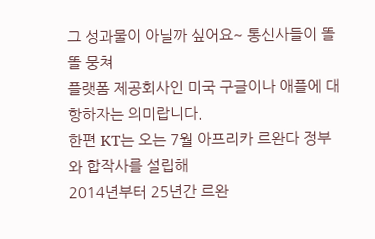그 성과물이 아닐까 싶어요~ 통신사들이 똘똘 뭉쳐
플랫폼 제공회사인 미국 구글이나 애플에 대항하자는 의미랍니다.
한편 KT는 오는 7월 아프리카 르완다 정부와 합작사를 설립해
2014년부터 25년간 르완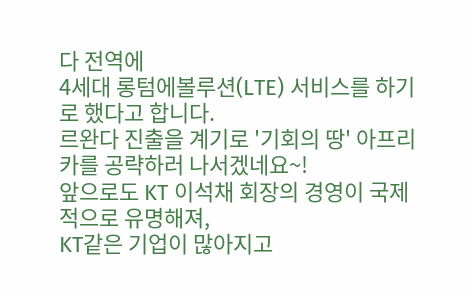다 전역에
4세대 롱텀에볼루션(LTE) 서비스를 하기로 했다고 합니다.
르완다 진출을 계기로 '기회의 땅' 아프리카를 공략하러 나서겠네요~!
앞으로도 KT 이석채 회장의 경영이 국제적으로 유명해져,
KT같은 기업이 많아지고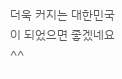더욱 커지는 대한민국이 되었으면 좋겠네요^^